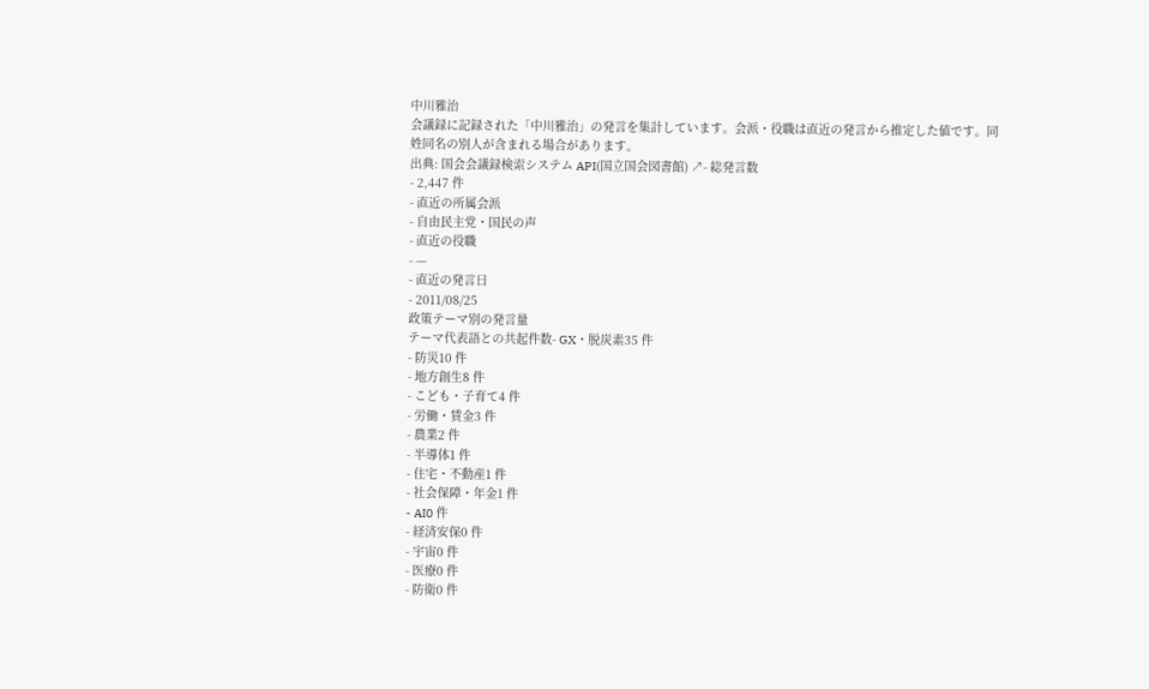中川雅治
会議録に記録された「中川雅治」の発言を集計しています。会派・役職は直近の発言から推定した値です。同姓同名の別人が含まれる場合があります。
出典: 国会会議録検索システム API(国立国会図書館) ↗- 総発言数
- 2,447 件
- 直近の所属会派
- 自由民主党・国民の声
- 直近の役職
- —
- 直近の発言日
- 2011/08/25
政策テーマ別の発言量
テーマ代表語との共起件数- GX・脱炭素35 件
- 防災10 件
- 地方創生8 件
- こども・子育て4 件
- 労働・賃金3 件
- 農業2 件
- 半導体1 件
- 住宅・不動産1 件
- 社会保障・年金1 件
- AI0 件
- 経済安保0 件
- 宇宙0 件
- 医療0 件
- 防衛0 件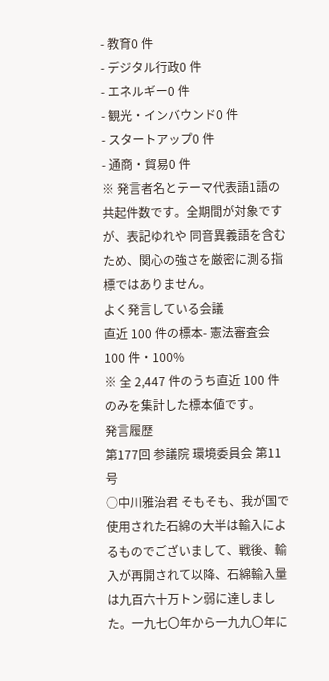- 教育0 件
- デジタル行政0 件
- エネルギー0 件
- 観光・インバウンド0 件
- スタートアップ0 件
- 通商・貿易0 件
※ 発言者名とテーマ代表語1語の共起件数です。全期間が対象ですが、表記ゆれや 同音異義語を含むため、関心の強さを厳密に測る指標ではありません。
よく発言している会議
直近 100 件の標本- 憲法審査会100 件・100%
※ 全 2,447 件のうち直近 100 件のみを集計した標本値です。
発言履歴
第177回 参議院 環境委員会 第11号
○中川雅治君 そもそも、我が国で使用された石綿の大半は輸入によるものでございまして、戦後、輸入が再開されて以降、石綿輸入量は九百六十万トン弱に達しました。一九七〇年から一九九〇年に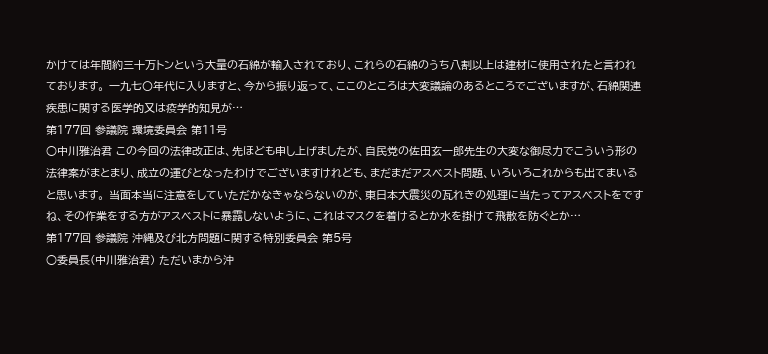かけては年間約三十万トンという大量の石綿が輸入されており、これらの石綿のうち八割以上は建材に使用されたと言われております。 一九七〇年代に入りますと、今から振り返って、ここのところは大変議論のあるところでございますが、石綿関連疾患に関する医学的又は疫学的知見が…
第177回 参議院 環境委員会 第11号
○中川雅治君 この今回の法律改正は、先ほども申し上げましたが、自民党の佐田玄一郎先生の大変な御尽力でこういう形の法律案がまとまり、成立の運びとなったわけでございますけれども、まだまだアスベスト問題、いろいろこれからも出てまいると思います。 当面本当に注意をしていただかなきゃならないのが、東日本大震災の瓦れきの処理に当たってアスベストをですね、その作業をする方がアスベストに暴露しないように、これはマスクを着けるとか水を掛けて飛散を防ぐとか…
第177回 参議院 沖縄及び北方問題に関する特別委員会 第5号
○委員長(中川雅治君) ただいまから沖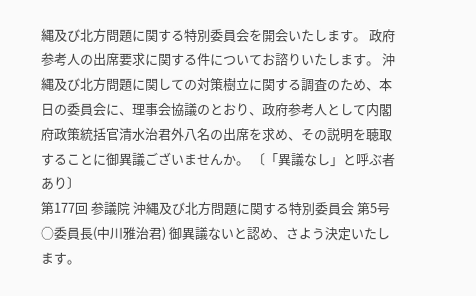縄及び北方問題に関する特別委員会を開会いたします。 政府参考人の出席要求に関する件についてお諮りいたします。 沖縄及び北方問題に関しての対策樹立に関する調査のため、本日の委員会に、理事会協議のとおり、政府参考人として内閣府政策統括官清水治君外八名の出席を求め、その説明を聴取することに御異議ございませんか。 〔「異議なし」と呼ぶ者あり〕
第177回 参議院 沖縄及び北方問題に関する特別委員会 第5号
○委員長(中川雅治君) 御異議ないと認め、さよう決定いたします。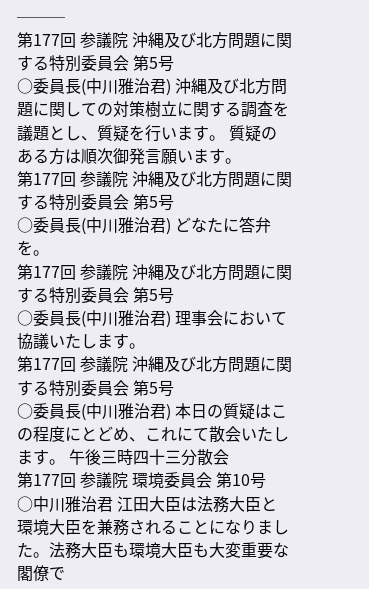───
第177回 参議院 沖縄及び北方問題に関する特別委員会 第5号
○委員長(中川雅治君) 沖縄及び北方問題に関しての対策樹立に関する調査を議題とし、質疑を行います。 質疑のある方は順次御発言願います。
第177回 参議院 沖縄及び北方問題に関する特別委員会 第5号
○委員長(中川雅治君) どなたに答弁を。
第177回 参議院 沖縄及び北方問題に関する特別委員会 第5号
○委員長(中川雅治君) 理事会において協議いたします。
第177回 参議院 沖縄及び北方問題に関する特別委員会 第5号
○委員長(中川雅治君) 本日の質疑はこの程度にとどめ、これにて散会いたします。 午後三時四十三分散会
第177回 参議院 環境委員会 第10号
○中川雅治君 江田大臣は法務大臣と環境大臣を兼務されることになりました。法務大臣も環境大臣も大変重要な閣僚で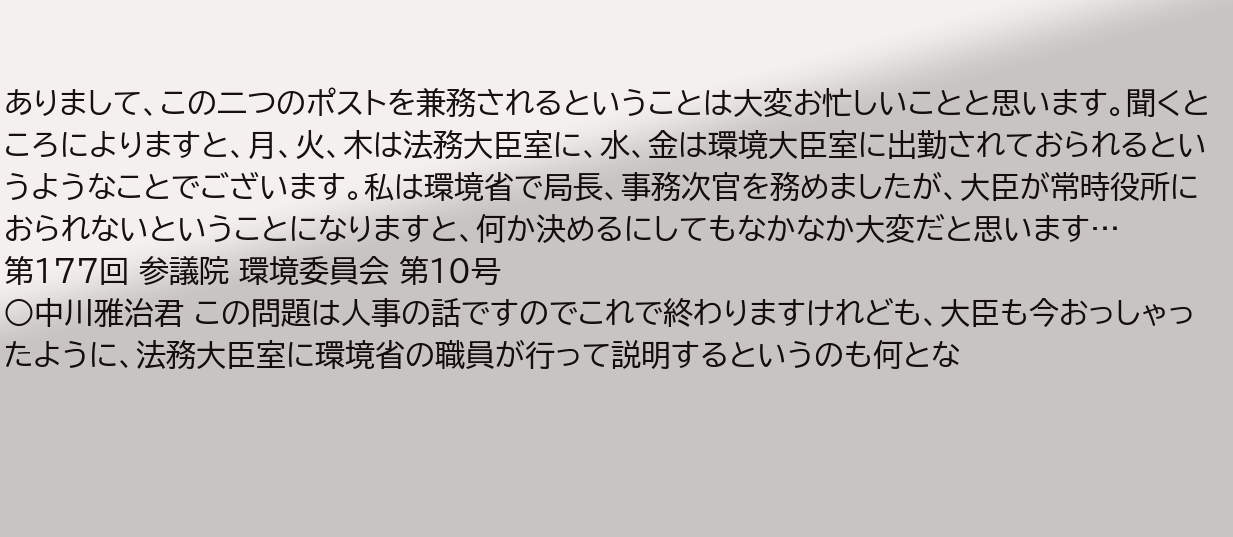ありまして、この二つのポストを兼務されるということは大変お忙しいことと思います。聞くところによりますと、月、火、木は法務大臣室に、水、金は環境大臣室に出勤されておられるというようなことでございます。私は環境省で局長、事務次官を務めましたが、大臣が常時役所におられないということになりますと、何か決めるにしてもなかなか大変だと思います…
第177回 参議院 環境委員会 第10号
○中川雅治君 この問題は人事の話ですのでこれで終わりますけれども、大臣も今おっしゃったように、法務大臣室に環境省の職員が行って説明するというのも何とな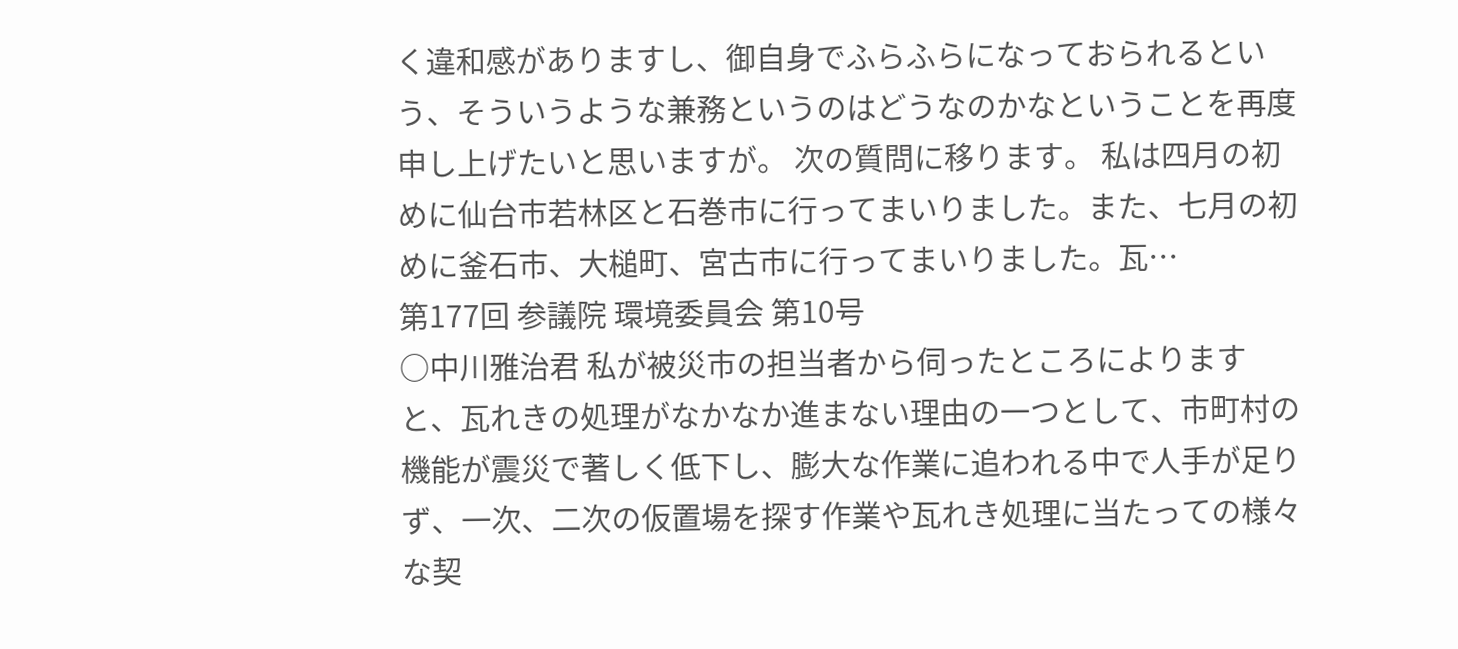く違和感がありますし、御自身でふらふらになっておられるという、そういうような兼務というのはどうなのかなということを再度申し上げたいと思いますが。 次の質問に移ります。 私は四月の初めに仙台市若林区と石巻市に行ってまいりました。また、七月の初めに釜石市、大槌町、宮古市に行ってまいりました。瓦…
第177回 参議院 環境委員会 第10号
○中川雅治君 私が被災市の担当者から伺ったところによりますと、瓦れきの処理がなかなか進まない理由の一つとして、市町村の機能が震災で著しく低下し、膨大な作業に追われる中で人手が足りず、一次、二次の仮置場を探す作業や瓦れき処理に当たっての様々な契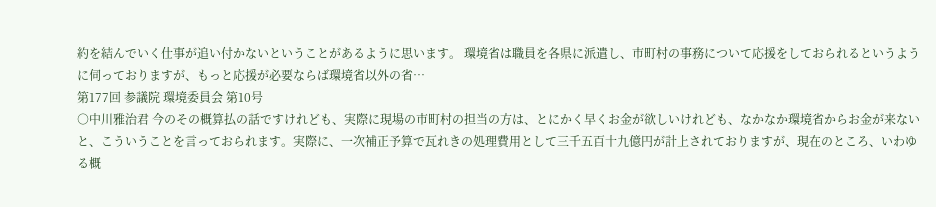約を結んでいく仕事が追い付かないということがあるように思います。 環境省は職員を各県に派遣し、市町村の事務について応援をしておられるというように伺っておりますが、もっと応援が必要ならば環境省以外の省…
第177回 参議院 環境委員会 第10号
○中川雅治君 今のその概算払の話ですけれども、実際に現場の市町村の担当の方は、とにかく早くお金が欲しいけれども、なかなか環境省からお金が来ないと、こういうことを言っておられます。実際に、一次補正予算で瓦れきの処理費用として三千五百十九億円が計上されておりますが、現在のところ、いわゆる概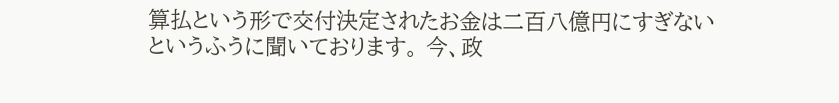算払という形で交付決定されたお金は二百八億円にすぎないというふうに聞いております。 今、政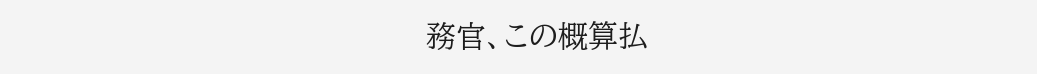務官、この概算払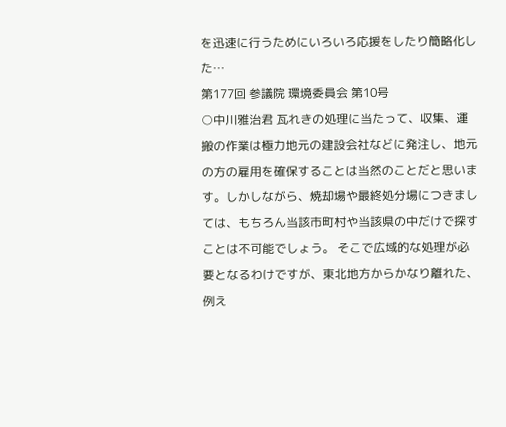を迅速に行うためにいろいろ応援をしたり簡略化した…
第177回 参議院 環境委員会 第10号
○中川雅治君 瓦れきの処理に当たって、収集、運搬の作業は極力地元の建設会社などに発注し、地元の方の雇用を確保することは当然のことだと思います。しかしながら、焼却場や最終処分場につきましては、もちろん当該市町村や当該県の中だけで探すことは不可能でしょう。 そこで広域的な処理が必要となるわけですが、東北地方からかなり離れた、例え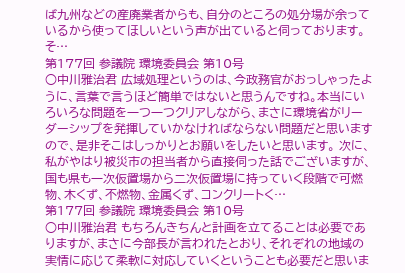ば九州などの産廃業者からも、自分のところの処分場が余っているから使ってほしいという声が出ていると伺っております。そ…
第177回 参議院 環境委員会 第10号
○中川雅治君 広域処理というのは、今政務官がおっしゃったように、言葉で言うほど簡単ではないと思うんですね。本当にいろいろな問題を一つ一つクリアしながら、まさに環境省がリーダーシップを発揮していかなければならない問題だと思いますので、是非そこはしっかりとお願いをしたいと思います。 次に、私がやはり被災市の担当者から直接伺った話でございますが、国も県も一次仮置場から二次仮置場に持っていく段階で可燃物、木くず、不燃物、金属くず、コンクリートく…
第177回 参議院 環境委員会 第10号
○中川雅治君 もちろんきちんと計画を立てることは必要でありますが、まさに今部長が言われたとおり、それぞれの地域の実情に応じて柔軟に対応していくということも必要だと思いま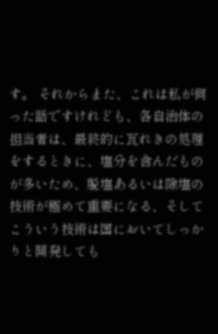す。 それからまた、これは私が伺った話ですけれども、各自治体の担当者は、最終的に瓦れきの処理をするときに、塩分を含んだものが多いため、脱塩あるいは除塩の技術が極めて重要になる、そしてこういう技術は国においてしっかりと開発しても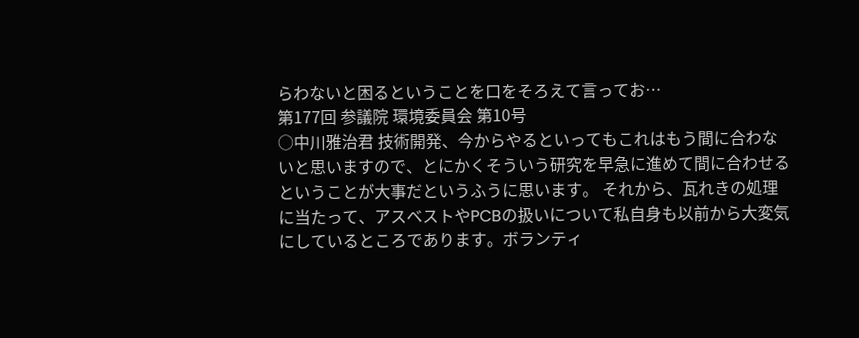らわないと困るということを口をそろえて言ってお…
第177回 参議院 環境委員会 第10号
○中川雅治君 技術開発、今からやるといってもこれはもう間に合わないと思いますので、とにかくそういう研究を早急に進めて間に合わせるということが大事だというふうに思います。 それから、瓦れきの処理に当たって、アスベストやPCBの扱いについて私自身も以前から大変気にしているところであります。ボランティ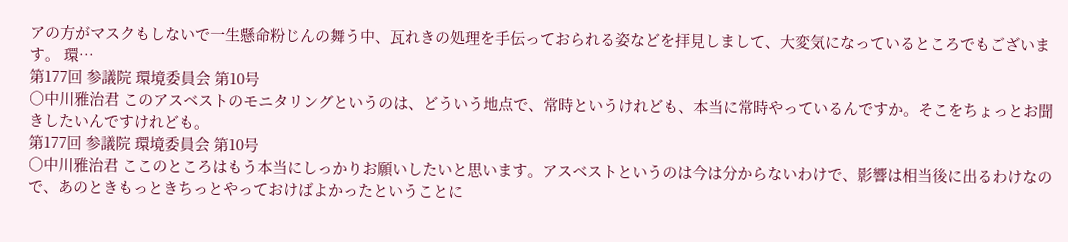アの方がマスクもしないで一生懸命粉じんの舞う中、瓦れきの処理を手伝っておられる姿などを拝見しまして、大変気になっているところでもございます。 環…
第177回 参議院 環境委員会 第10号
○中川雅治君 このアスベストのモニタリングというのは、どういう地点で、常時というけれども、本当に常時やっているんですか。そこをちょっとお聞きしたいんですけれども。
第177回 参議院 環境委員会 第10号
○中川雅治君 ここのところはもう本当にしっかりお願いしたいと思います。アスベストというのは今は分からないわけで、影響は相当後に出るわけなので、あのときもっときちっとやっておけばよかったということに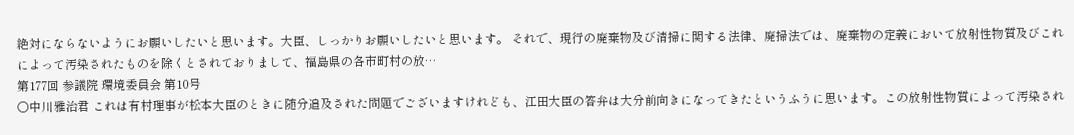絶対にならないようにお願いしたいと思います。大臣、しっかりお願いしたいと思います。 それで、現行の廃棄物及び清掃に関する法律、廃掃法では、廃棄物の定義において放射性物質及びこれによって汚染されたものを除くとされておりまして、福島県の各市町村の放…
第177回 参議院 環境委員会 第10号
○中川雅治君 これは有村理事が松本大臣のときに随分追及された問題でございますけれども、江田大臣の答弁は大分前向きになってきたというふうに思います。この放射性物質によって汚染され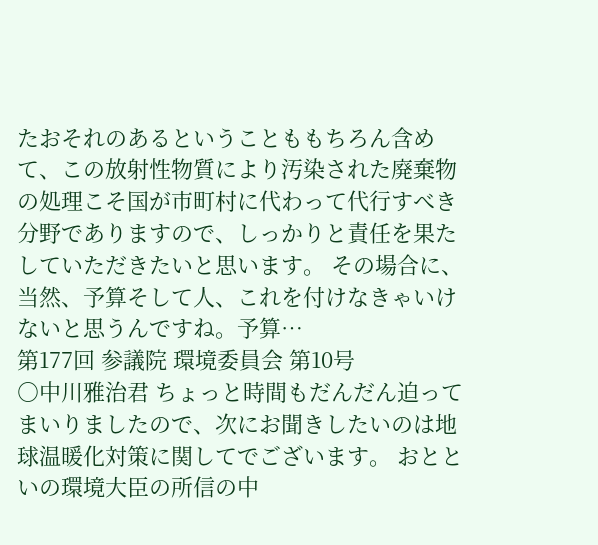たおそれのあるということももちろん含めて、この放射性物質により汚染された廃棄物の処理こそ国が市町村に代わって代行すべき分野でありますので、しっかりと責任を果たしていただきたいと思います。 その場合に、当然、予算そして人、これを付けなきゃいけないと思うんですね。予算…
第177回 参議院 環境委員会 第10号
○中川雅治君 ちょっと時間もだんだん迫ってまいりましたので、次にお聞きしたいのは地球温暖化対策に関してでございます。 おとといの環境大臣の所信の中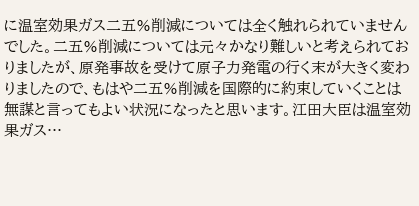に温室効果ガス二五%削減については全く触れられていませんでした。二五%削減については元々かなり難しいと考えられておりましたが、原発事故を受けて原子力発電の行く末が大きく変わりましたので、もはや二五%削減を国際的に約束していくことは無謀と言ってもよい状況になったと思います。江田大臣は温室効果ガス…